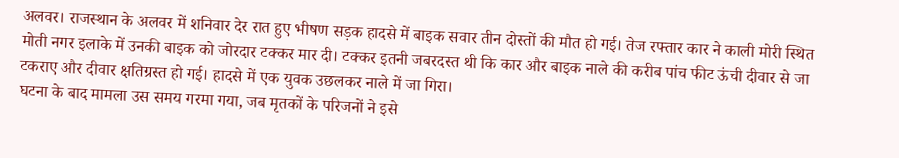अलवर। राजस्थान के अलवर में शनिवार देर रात हुए भीषण सड़क हादसे में बाइक सवार तीन दोस्तों की मौत हो गई। तेज रफ्तार कार ने काली मोरी स्थित मोती नगर इलाके में उनकी बाइक को जोरदार टक्कर मार दी। टक्कर इतनी जबरदस्त थी कि कार और बाइक नाले की करीब पांच फीट ऊंची दीवार से जा टकराए और दीवार क्षतिग्रस्त हो गई। हादसे में एक युवक उछलकर नाले में जा गिरा।
घटना के बाद मामला उस समय गरमा गया, जब मृतकों के परिजनों ने इसे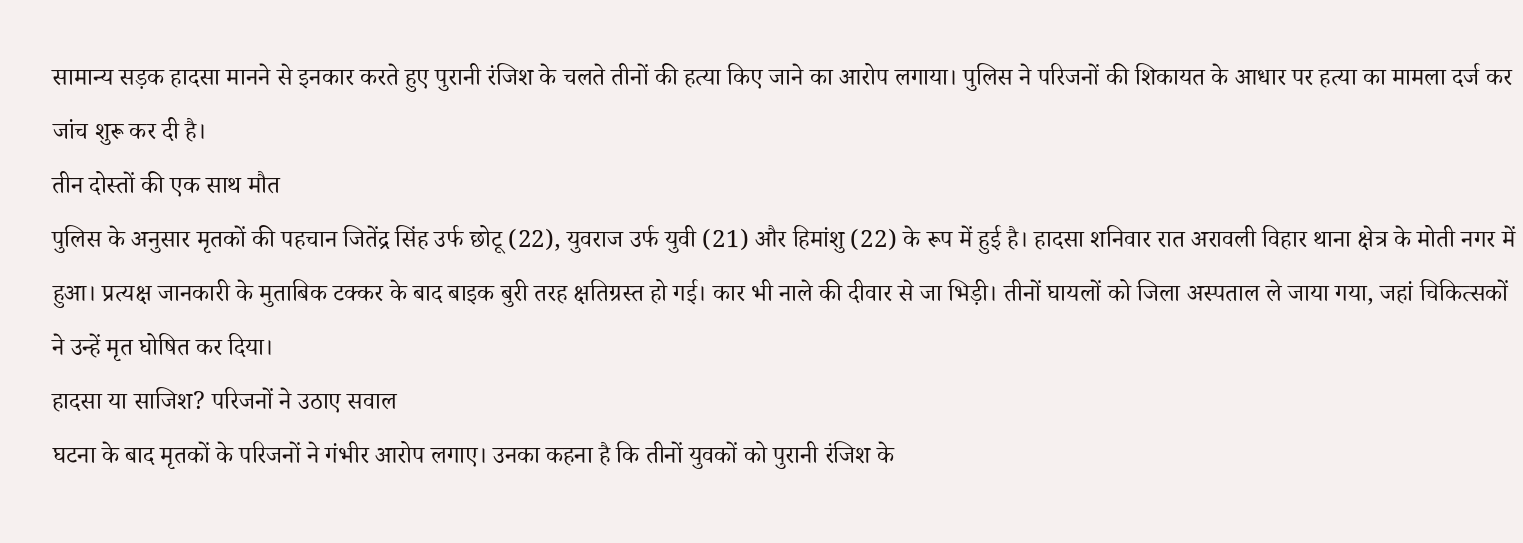सामान्य सड़क हादसा मानने से इनकार करते हुए पुरानी रंजिश के चलते तीनों की हत्या किए जाने का आरोप लगाया। पुलिस ने परिजनों की शिकायत के आधार पर हत्या का मामला दर्ज कर जांच शुरू कर दी है।
तीन दोस्तों की एक साथ मौत
पुलिस के अनुसार मृतकों की पहचान जितेंद्र सिंह उर्फ छोटू (22), युवराज उर्फ युवी (21) और हिमांशु (22) के रूप में हुई है। हादसा शनिवार रात अरावली विहार थाना क्षेत्र के मोती नगर में हुआ। प्रत्यक्ष जानकारी के मुताबिक टक्कर के बाद बाइक बुरी तरह क्षतिग्रस्त हो गई। कार भी नाले की दीवार से जा भिड़ी। तीनों घायलों को जिला अस्पताल ले जाया गया, जहां चिकित्सकों ने उन्हें मृत घोषित कर दिया।
हादसा या साजिश? परिजनों ने उठाए सवाल
घटना के बाद मृतकों के परिजनों ने गंभीर आरोप लगाए। उनका कहना है कि तीनों युवकों को पुरानी रंजिश के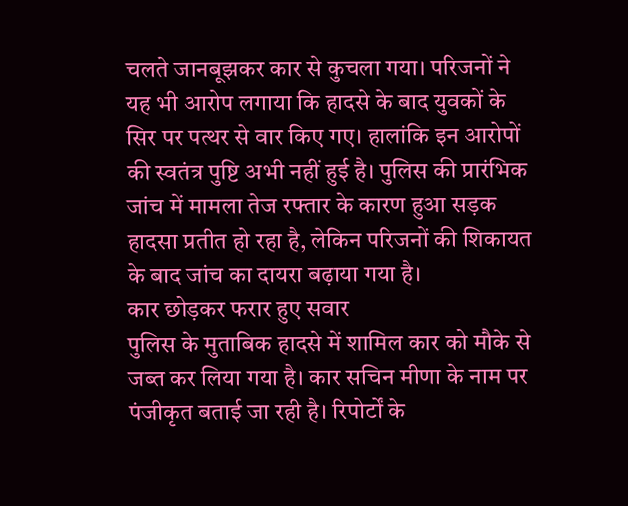चलते जानबूझकर कार से कुचला गया। परिजनों ने यह भी आरोप लगाया कि हादसे के बाद युवकों के सिर पर पत्थर से वार किए गए। हालांकि इन आरोपों की स्वतंत्र पुष्टि अभी नहीं हुई है। पुलिस की प्रारंभिक जांच में मामला तेज रफ्तार के कारण हुआ सड़क हादसा प्रतीत हो रहा है, लेकिन परिजनों की शिकायत के बाद जांच का दायरा बढ़ाया गया है।
कार छोड़कर फरार हुए सवार
पुलिस के मुताबिक हादसे में शामिल कार को मौके से जब्त कर लिया गया है। कार सचिन मीणा के नाम पर पंजीकृत बताई जा रही है। रिपोर्टों के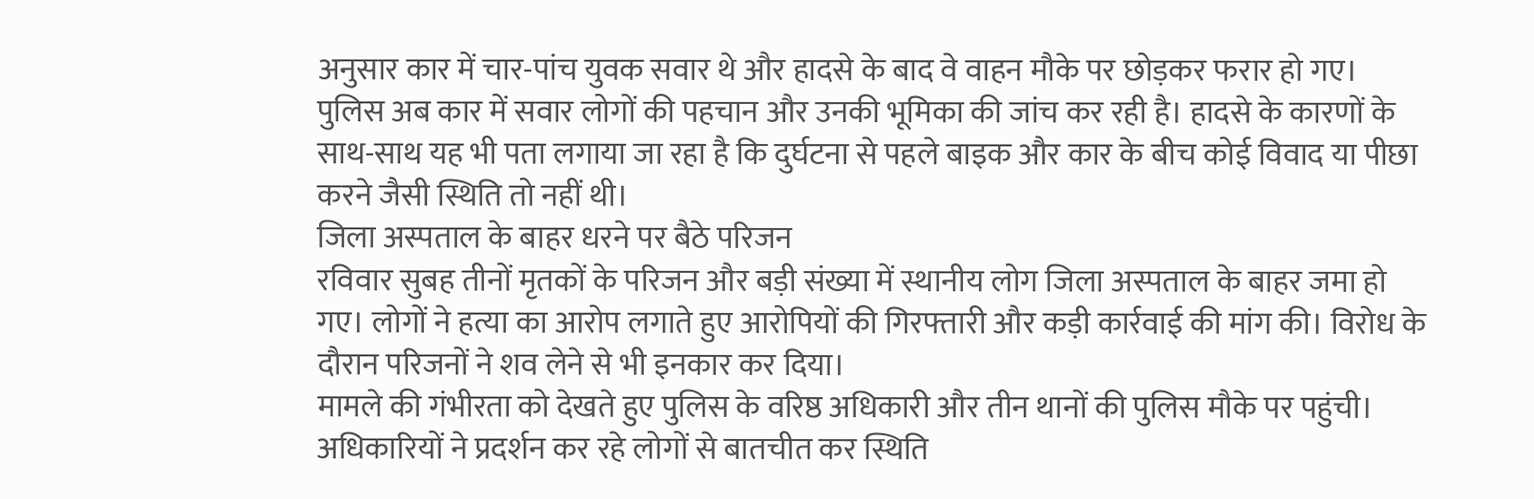अनुसार कार में चार-पांच युवक सवार थे और हादसे के बाद वे वाहन मौके पर छोड़कर फरार हो गए।
पुलिस अब कार में सवार लोगों की पहचान और उनकी भूमिका की जांच कर रही है। हादसे के कारणों के साथ-साथ यह भी पता लगाया जा रहा है कि दुर्घटना से पहले बाइक और कार के बीच कोई विवाद या पीछा करने जैसी स्थिति तो नहीं थी।
जिला अस्पताल के बाहर धरने पर बैठे परिजन
रविवार सुबह तीनों मृतकों के परिजन और बड़ी संख्या में स्थानीय लोग जिला अस्पताल के बाहर जमा हो गए। लोगों ने हत्या का आरोप लगाते हुए आरोपियों की गिरफ्तारी और कड़ी कार्रवाई की मांग की। विरोध के दौरान परिजनों ने शव लेने से भी इनकार कर दिया।
मामले की गंभीरता को देखते हुए पुलिस के वरिष्ठ अधिकारी और तीन थानों की पुलिस मौके पर पहुंची। अधिकारियों ने प्रदर्शन कर रहे लोगों से बातचीत कर स्थिति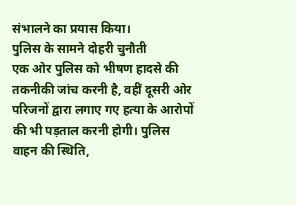संभालने का प्रयास किया।
पुलिस के सामने दोहरी चुनौती
एक ओर पुलिस को भीषण हादसे की तकनीकी जांच करनी है, वहीं दूसरी ओर परिजनों द्वारा लगाए गए हत्या के आरोपों की भी पड़ताल करनी होगी। पुलिस वाहन की स्थिति,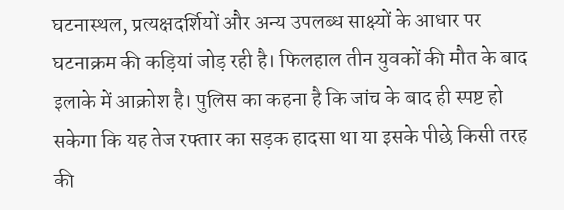घटनास्थल, प्रत्यक्षदर्शियों और अन्य उपलब्ध साक्ष्यों के आधार पर घटनाक्रम की कड़ियां जोड़ रही है। फिलहाल तीन युवकों की मौत के बाद इलाके में आक्रोश है। पुलिस का कहना है कि जांच के बाद ही स्पष्ट हो सकेगा कि यह तेज रफ्तार का सड़क हादसा था या इसके पीछे किसी तरह की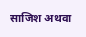साजिश अथवा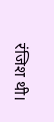रंजिश थी।